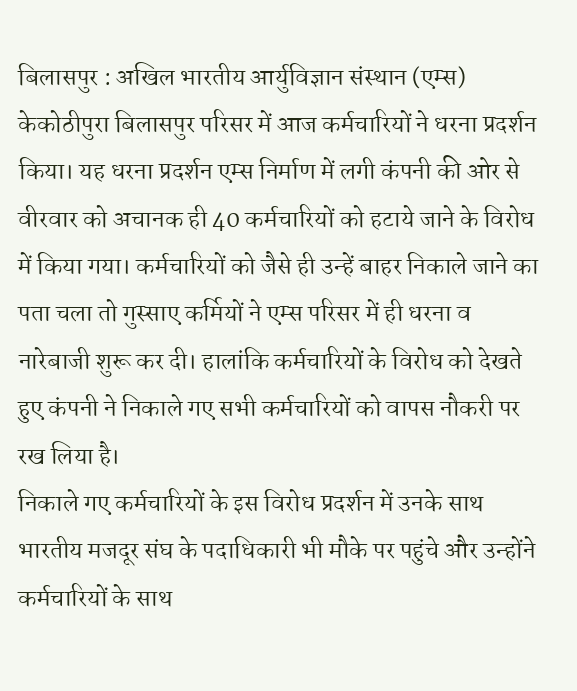बिलासपुर : अखिल भारतीय आर्युविज्ञान संस्थान (एम्स) केकोठीपुरा बिलासपुर परिसर में आज कर्मचारियों ने धरना प्रदर्शन किया। यह धरना प्रदर्शन एम्स निर्माण में लगी कंपनी की ओर से वीरवार को अचानक ही 40 कर्मचारियों को हटाये जाने के विरोध में किया गया। कर्मचारियों को जैसे ही उन्हें बाहर निकाले जाने का पता चला तो गुस्साए कर्मियों ने एम्स परिसर में ही धरना व नारेबाजी शुरू कर दी। हालांकि कर्मचारियों के विरोध को देखते हुए कंपनी ने निकाले गए सभी कर्मचारियों को वापस नौकरी पर रख लिया है।
निकाले गए कर्मचारियों के इस विरोध प्रदर्शन में उनके साथ भारतीय मजदूर संघ के पदाधिकारी भी मौके पर पहुंचे और उन्होंने कर्मचारियों के साथ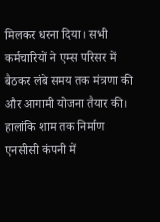मिलकर धरना दिया। सभी कर्मचारियों ने एम्स परिसर में बैठकर लंबे समय तक मंत्रणा की और आगामी योजना तैयार की। हालांकि शाम तक निर्माण
एनसीसी कंपनी में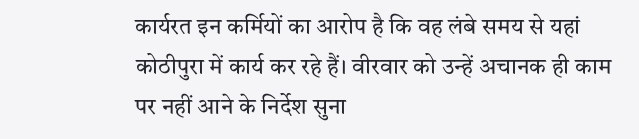कार्यरत इन कर्मियों का आरोप है कि वह लंबे समय से यहां कोठीपुरा में कार्य कर रहे हैं। वीरवार को उन्हें अचानक ही काम पर नहीं आने के निर्देश सुना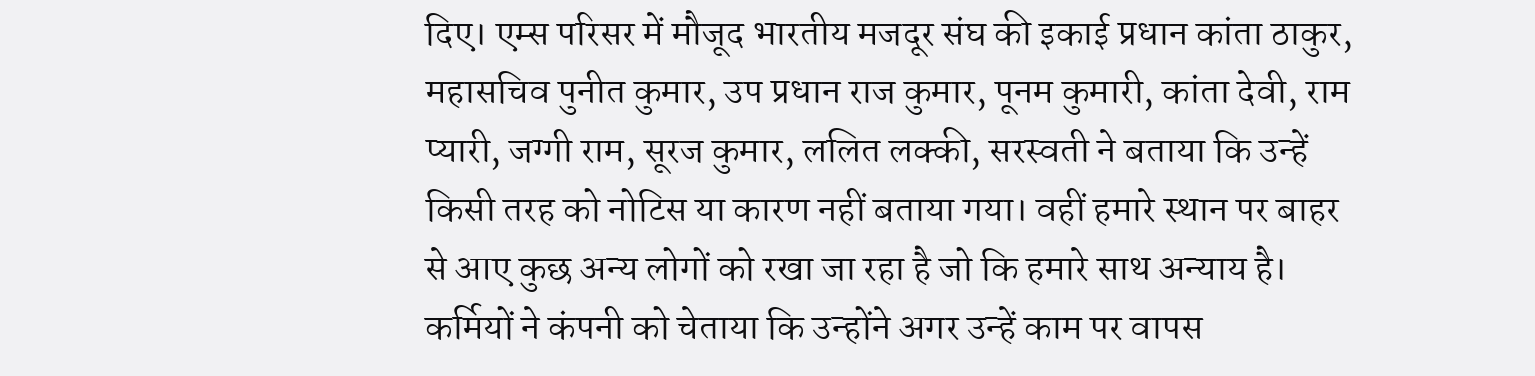दिए। एम्स परिसर में मौजूद भारतीय मजदूर संघ की इकाई प्रधान कांता ठाकुर, महासचिव पुनीत कुमार, उप प्रधान राज कुमार, पूनम कुमारी, कांता देवी, राम प्यारी, जग्गी राम, सूरज कुमार, ललित लक्की, सरस्वती ने बताया कि उन्हें किसी तरह को नोटिस या कारण नहीं बताया गया। वहीं हमारे स्थान पर बाहर से आए कुछ अन्य लोगों को रखा जा रहा है जो कि हमारे साथ अन्याय है। कर्मियों ने कंपनी को चेताया कि उन्होंने अगर उन्हें काम पर वापस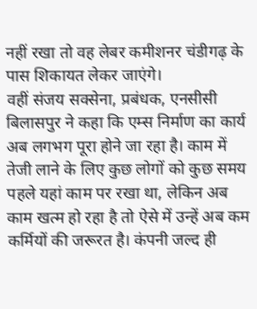नहीं रखा तो वह लेबर कमीशनर चंडीगढ़ के पास शिकायत लेकर जाएंगे।
वहीं संजय सक्सेना, प्रबंधक, एनसीसी बिलासपुर ने कहा कि एम्स निर्माण का कार्य अब लगभग पूरा होने जा रहा है। काम में तेजी लाने के लिए कुछ लोगों को कुछ समय पहले यहां काम पर रखा था, लेकिन अब काम खत्म हो रहा है तो ऐसे में उन्हें अब कम कर्मियों की जरूरत है। कंपनी जल्द ही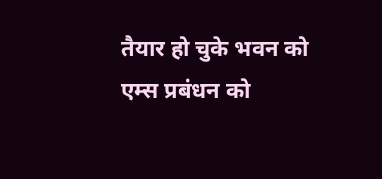तैयार हो चुके भवन को एम्स प्रबंधन को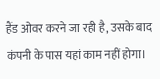हैंड ओवर करने जा रही है, उसके बाद कंपनी के पास यहां काम नहीं होगा।